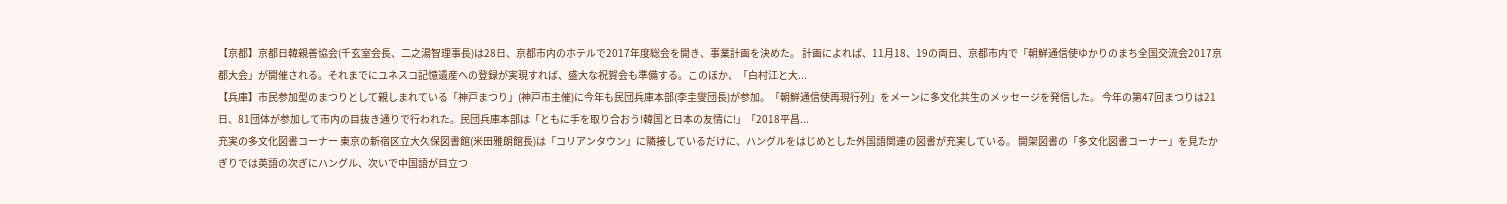【京都】京都日韓親善協会(千玄室会長、二之湯智理事長)は28日、京都市内のホテルで2017年度総会を開き、事業計画を決めた。 計画によれば、11月18、19の両日、京都市内で「朝鮮通信使ゆかりのまち全国交流会2017京都大会」が開催される。それまでにユネスコ記憶遺産への登録が実現すれば、盛大な祝賀会も準備する。このほか、「白村江と大...
【兵庫】市民参加型のまつりとして親しまれている「神戸まつり」(神戸市主催)に今年も民団兵庫本部(李圭燮団長)が参加。「朝鮮通信使再現行列」をメーンに多文化共生のメッセージを発信した。 今年の第47回まつりは21日、81団体が参加して市内の目抜き通りで行われた。民団兵庫本部は「ともに手を取り合おう!韓国と日本の友情に!」「2018平昌...
充実の多文化図書コーナー 東京の新宿区立大久保図書館(米田雅朗館長)は「コリアンタウン」に隣接しているだけに、ハングルをはじめとした外国語関連の図書が充実している。 開架図書の「多文化図書コーナー」を見たかぎりでは英語の次ぎにハングル、次いで中国語が目立つ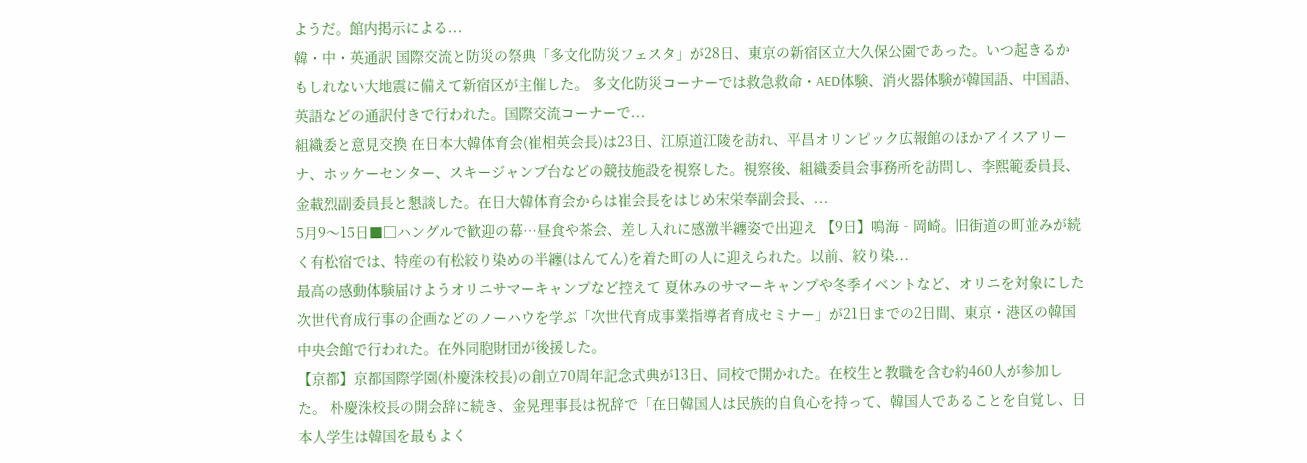ようだ。館内掲示による...
韓・中・英通訳 国際交流と防災の祭典「多文化防災フェスタ」が28日、東京の新宿区立大久保公園であった。いつ起きるかもしれない大地震に備えて新宿区が主催した。 多文化防災コーナーでは救急救命・AED体験、消火器体験が韓国語、中国語、英語などの通訳付きで行われた。国際交流コーナーで...
組織委と意見交換 在日本大韓体育会(崔相英会長)は23日、江原道江陵を訪れ、平昌オリンピック広報館のほかアイスアリーナ、ホッケーセンター、スキージャンプ台などの競技施設を視察した。視察後、組織委員会事務所を訪問し、李熙範委員長、金載烈副委員長と懇談した。在日大韓体育会からは崔会長をはじめ宋栄奉副会長、...
5月9〜15日■□ハングルで歓迎の幕…昼食や茶会、差し入れに感激半纏姿で出迎え 【9日】鳴海‐岡崎。旧街道の町並みが続く有松宿では、特産の有松絞り染めの半纏(はんてん)を着た町の人に迎えられた。以前、絞り染...
最高の感動体験届けようオリニサマーキャンプなど控えて 夏休みのサマーキャンプや冬季イベントなど、オリニを対象にした次世代育成行事の企画などのノーハウを学ぶ「次世代育成事業指導者育成セミナー」が21日までの2日間、東京・港区の韓国中央会館で行われた。在外同胞財団が後援した。
【京都】京都国際学園(朴慶洙校長)の創立70周年記念式典が13日、同校で開かれた。在校生と教職を含む約460人が参加した。 朴慶洙校長の開会辞に続き、金晃理事長は祝辞で「在日韓国人は民族的自負心を持って、韓国人であることを自覚し、日本人学生は韓国を最もよく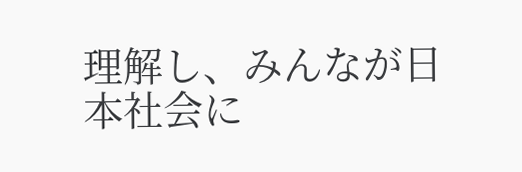理解し、みんなが日本社会に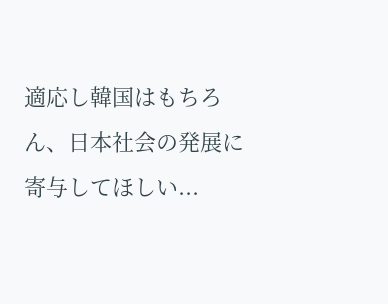適応し韓国はもちろん、日本社会の発展に寄与してほしい...